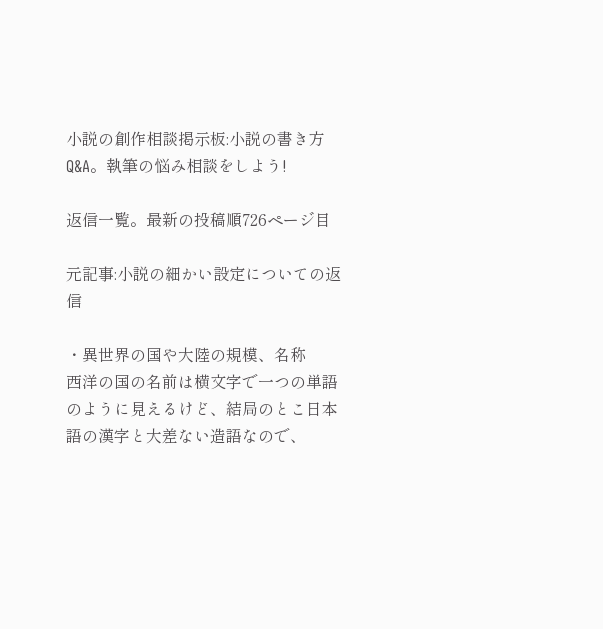小説の創作相談掲示板:小説の書き方Q&A。執筆の悩み相談をしよう!

返信一覧。最新の投稿順726ページ目

元記事:小説の細かい設定についての返信

・異世界の国や大陸の規模、名称
西洋の国の名前は横文字で一つの単語のように見えるけど、結局のとこ日本語の漢字と大差ない造語なので、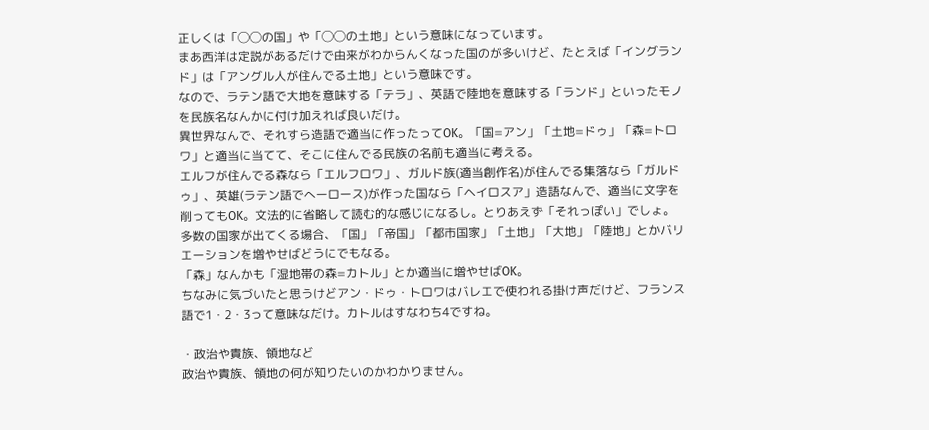正しくは「◯◯の国」や「◯◯の土地」という意味になっています。
まあ西洋は定説があるだけで由来がわからんくなった国のが多いけど、たとえば「イングランド」は「アングル人が住んでる土地」という意味です。
なので、ラテン語で大地を意味する「テラ」、英語で陸地を意味する「ランド」といったモノを民族名なんかに付け加えれば良いだけ。
異世界なんで、それすら造語で適当に作ったってOK。「国=アン」「土地=ドゥ」「森=トロワ」と適当に当てて、そこに住んでる民族の名前も適当に考える。
エルフが住んでる森なら「エルフロワ」、ガルド族(適当創作名)が住んでる集落なら「ガルドゥ」、英雄(ラテン語でへーロース)が作った国なら「ヘイロスア」造語なんで、適当に文字を削ってもOK。文法的に省略して読む的な感じになるし。とりあえず「それっぽい」でしょ。
多数の国家が出てくる場合、「国」「帝国」「都市国家」「土地」「大地」「陸地」とかバリエーションを増やせばどうにでもなる。
「森」なんかも「湿地帯の森=カトル」とか適当に増やせばOK。
ちなみに気づいたと思うけどアン・ドゥ・トロワはバレエで使われる掛け声だけど、フランス語で1・2・3って意味なだけ。カトルはすなわち4ですね。

・政治や貴族、領地など
政治や貴族、領地の何が知りたいのかわかりません。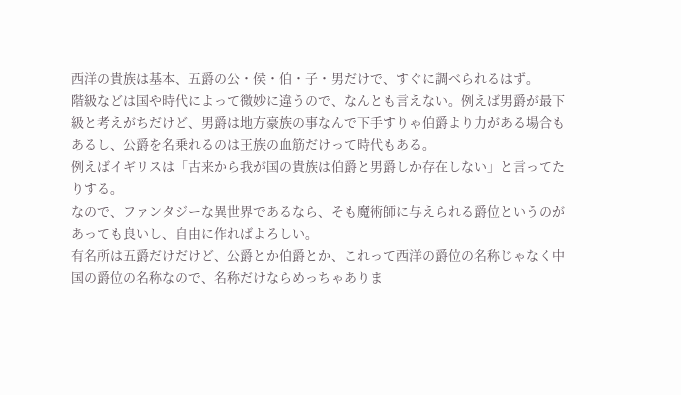西洋の貴族は基本、五爵の公・侯・伯・子・男だけで、すぐに調べられるはず。
階級などは国や時代によって微妙に違うので、なんとも言えない。例えば男爵が最下級と考えがちだけど、男爵は地方豪族の事なんで下手すりゃ伯爵より力がある場合もあるし、公爵を名乗れるのは王族の血筋だけって時代もある。
例えばイギリスは「古来から我が国の貴族は伯爵と男爵しか存在しない」と言ってたりする。
なので、ファンタジーな異世界であるなら、そも魔術師に与えられる爵位というのがあっても良いし、自由に作ればよろしい。
有名所は五爵だけだけど、公爵とか伯爵とか、これって西洋の爵位の名称じゃなく中国の爵位の名称なので、名称だけならめっちゃありま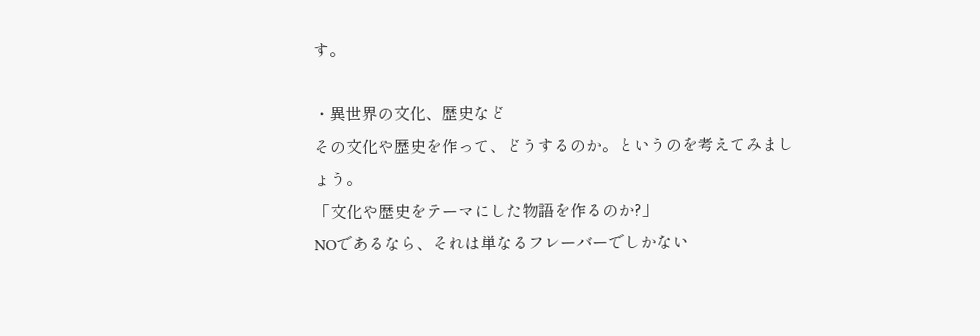す。

・異世界の文化、歴史など
その文化や歴史を作って、どうするのか。というのを考えてみましょう。
「文化や歴史をテーマにした物語を作るのか?」
NOであるなら、それは単なるフレーバーでしかない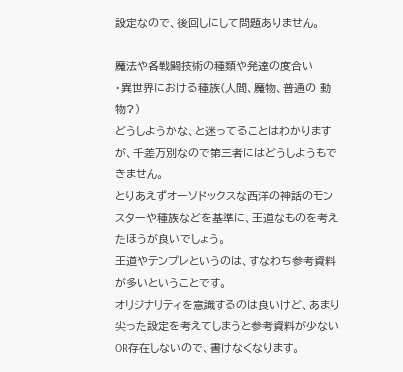設定なので、後回しにして問題ありません。

魔法や各戦闘技術の種類や発達の度合い
・異世界における種族(人間、魔物、普通の 動物?)
どうしようかな、と迷ってることはわかりますが、千差万別なので第三者にはどうしようもできません。
とりあえずオーソドックスな西洋の神話のモンスターや種族などを基準に、王道なものを考えたほうが良いでしょう。
王道やテンプレというのは、すなわち参考資料が多いということです。
オリジナリティを意識するのは良いけど、あまり尖った設定を考えてしまうと参考資料が少ないOR存在しないので、書けなくなります。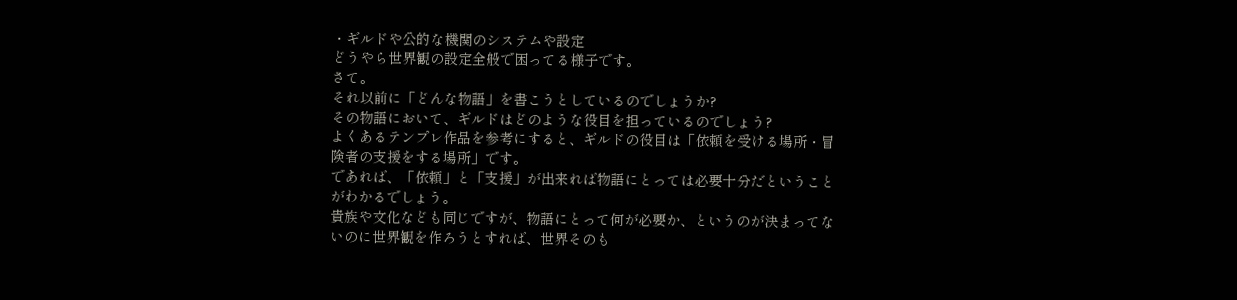・ギルドや公的な機関のシステムや設定
どうやら世界観の設定全般で困ってる様子です。
さて。
それ以前に「どんな物語」を書こうとしているのでしょうか?
その物語において、ギルドはどのような役目を担っているのでしょう?
よくあるテンプレ作品を参考にすると、ギルドの役目は「依頼を受ける場所・冒険者の支援をする場所」です。
であれば、「依頼」と「支援」が出来れば物語にとっては必要十分だということがわかるでしょう。
貴族や文化なども同じですが、物語にとって何が必要か、というのが決まってないのに世界観を作ろうとすれば、世界そのも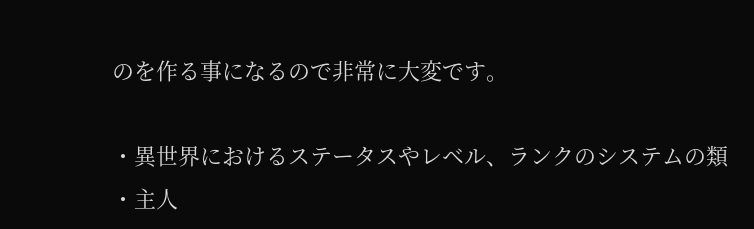のを作る事になるので非常に大変です。

・異世界におけるステータスやレベル、ランクのシステムの類
・主人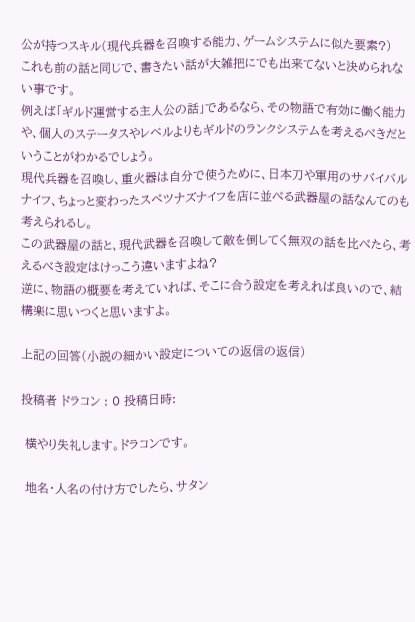公が持つスキル(現代兵器を召喚する能力、ゲームシステムに似た要素?)
これも前の話と同じで、書きたい話が大雑把にでも出来てないと決められない事です。
例えば「ギルド運営する主人公の話」であるなら、その物語で有効に働く能力や、個人のステータスやレベルよりもギルドのランクシステムを考えるべきだということがわかるでしょう。
現代兵器を召喚し、重火器は自分で使うために、日本刀や軍用のサバイバルナイフ、ちょっと変わったスペツナズナイフを店に並べる武器屋の話なんてのも考えられるし。
この武器屋の話と、現代武器を召喚して敵を倒してく無双の話を比べたら、考えるべき設定はけっこう違いますよね?
逆に、物語の概要を考えていれば、そこに合う設定を考えれば良いので、結構楽に思いつくと思いますよ。

上記の回答(小説の細かい設定についての返信の返信)

投稿者 ドラコン : 0 投稿日時:

 横やり失礼します。ドラコンです。

 地名・人名の付け方でしたら、サタン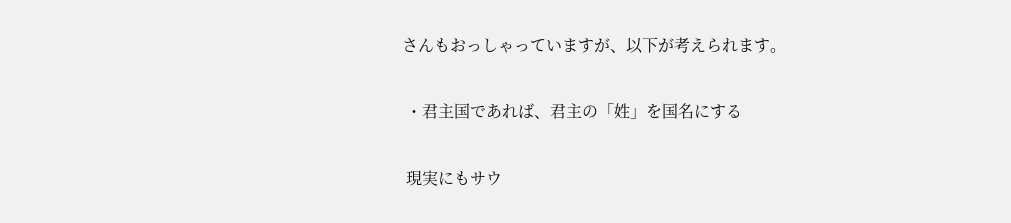さんもおっしゃっていますが、以下が考えられます。

 ・君主国であれば、君主の「姓」を国名にする

 現実にもサウ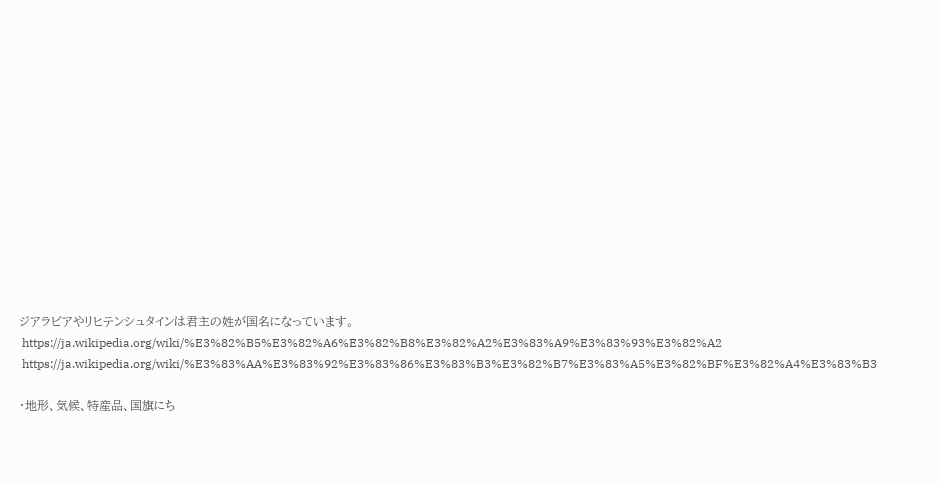ジアラビアやリヒテンシュタインは君主の姓が国名になっています。
 https://ja.wikipedia.org/wiki/%E3%82%B5%E3%82%A6%E3%82%B8%E3%82%A2%E3%83%A9%E3%83%93%E3%82%A2
 https://ja.wikipedia.org/wiki/%E3%83%AA%E3%83%92%E3%83%86%E3%83%B3%E3%82%B7%E3%83%A5%E3%82%BF%E3%82%A4%E3%83%B3

・地形、気候、特産品、国旗にち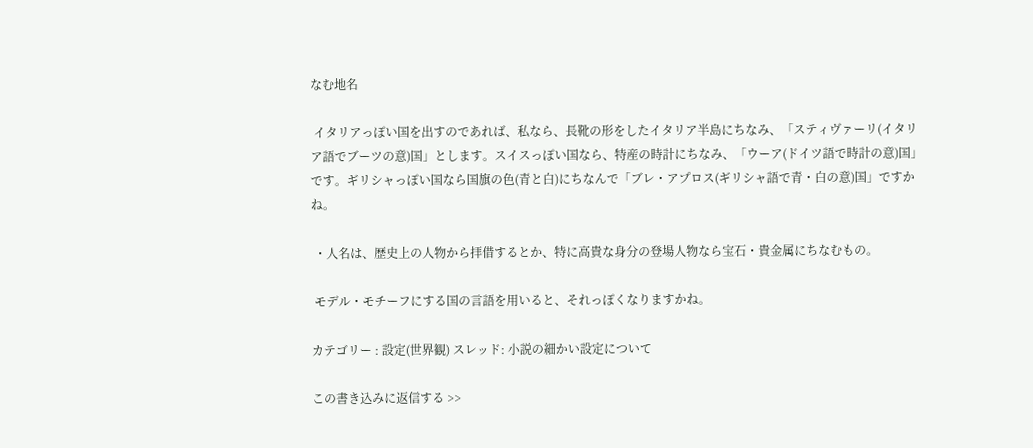なむ地名

 イタリアっぽい国を出すのであれば、私なら、長靴の形をしたイタリア半島にちなみ、「スティヴァーリ(イタリア語でブーツの意)国」とします。スイスっぽい国なら、特産の時計にちなみ、「ウーア(ドイツ語で時計の意)国」です。ギリシャっぽい国なら国旗の色(青と白)にちなんで「ブレ・アプロス(ギリシャ語で青・白の意)国」ですかね。

 ・人名は、歴史上の人物から拝借するとか、特に高貴な身分の登場人物なら宝石・貴金属にちなむもの。

 モデル・モチーフにする国の言語を用いると、それっぽくなりますかね。

カテゴリー : 設定(世界観) スレッド: 小説の細かい設定について

この書き込みに返信する >>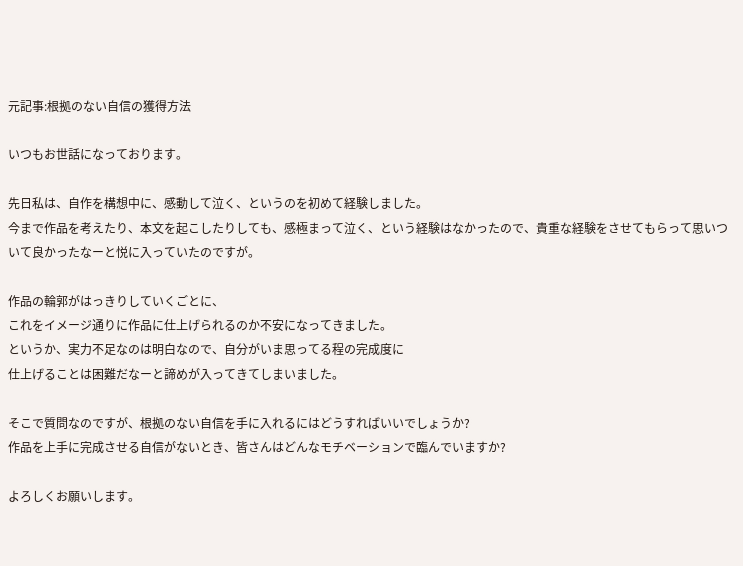元記事:根拠のない自信の獲得方法

いつもお世話になっております。

先日私は、自作を構想中に、感動して泣く、というのを初めて経験しました。
今まで作品を考えたり、本文を起こしたりしても、感極まって泣く、という経験はなかったので、貴重な経験をさせてもらって思いついて良かったなーと悦に入っていたのですが。

作品の輪郭がはっきりしていくごとに、
これをイメージ通りに作品に仕上げられるのか不安になってきました。
というか、実力不足なのは明白なので、自分がいま思ってる程の完成度に
仕上げることは困難だなーと諦めが入ってきてしまいました。

そこで質問なのですが、根拠のない自信を手に入れるにはどうすればいいでしょうか?
作品を上手に完成させる自信がないとき、皆さんはどんなモチベーションで臨んでいますか?

よろしくお願いします。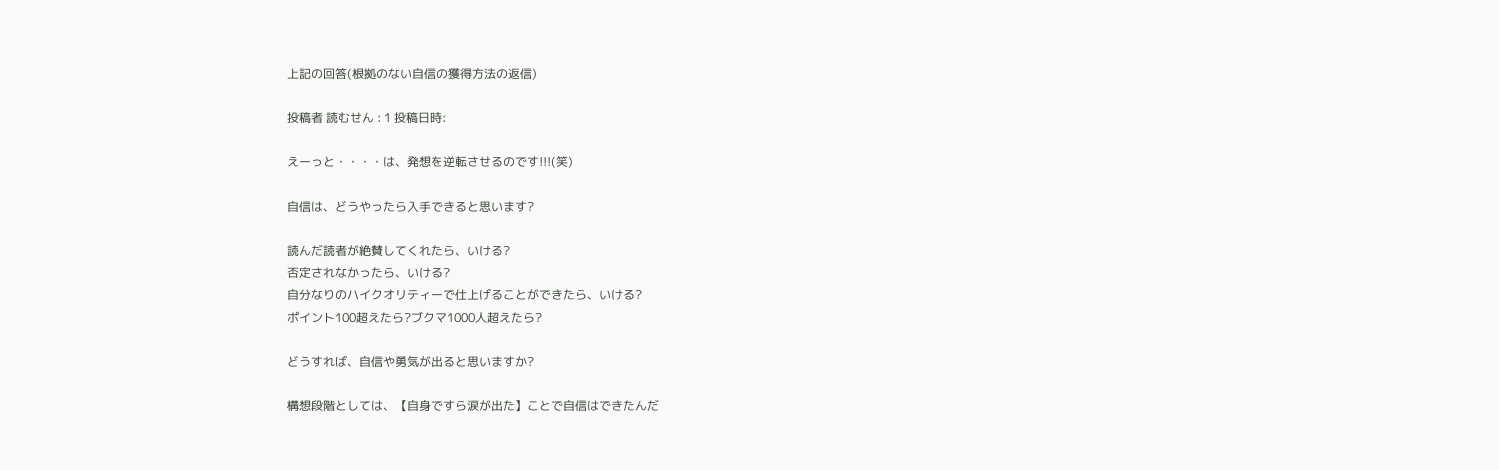上記の回答(根拠のない自信の獲得方法の返信)

投稿者 読むせん : 1 投稿日時:

えーっと・・・・は、発想を逆転させるのです!!!(笑)

自信は、どうやったら入手できると思います?

読んだ読者が絶賛してくれたら、いける?
否定されなかったら、いける?
自分なりのハイクオリティーで仕上げることができたら、いける?
ポイント100超えたら?ブクマ1000人超えたら?

どうすれば、自信や勇気が出ると思いますか?

構想段階としては、【自身ですら涙が出た】ことで自信はできたんだ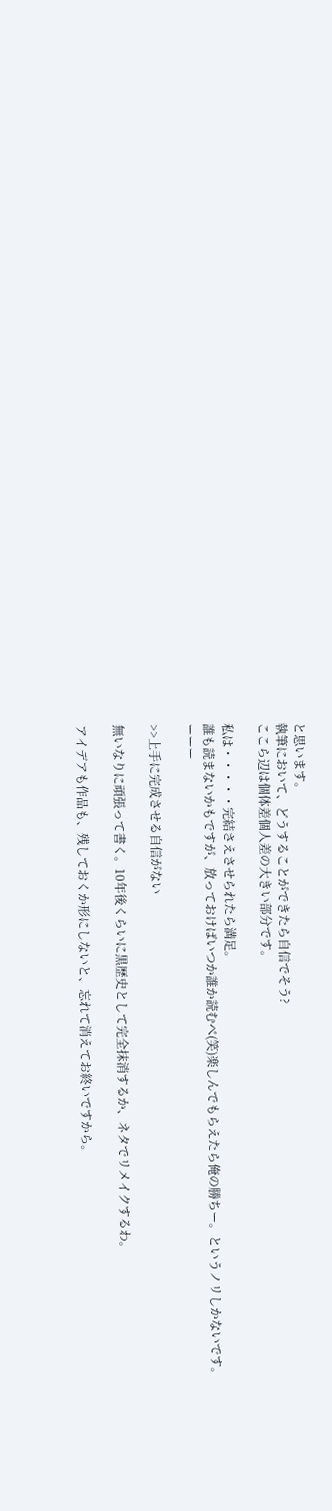と思います。
執筆において、どうすることができたら自信でそう?
ここら辺は個体差個人差の大きい部分です。

私は・・・・・完結さえさせられたら満足。
誰も読まないかもですが、放っておけばいつか誰か読むべ(笑)楽しんでもらえたら俺の勝ちー。というノリしかないです。
ーーー

>>上手に完成させる自信がない

無いなりに頑張って書く。10年後くらいに黒歴史として完全抹消するか、ネタでリメイクするわ。

アイデアも作品も、残しておくか形にしないと、忘れて消えてお終いですから。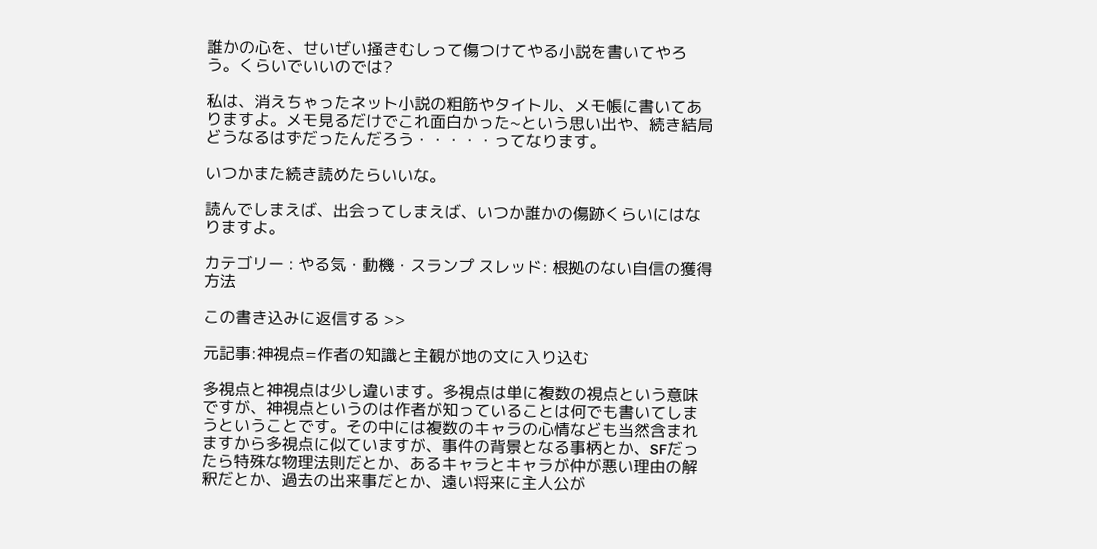誰かの心を、せいぜい掻きむしって傷つけてやる小説を書いてやろう。くらいでいいのでは?

私は、消えちゃったネット小説の粗筋やタイトル、メモ帳に書いてありますよ。メモ見るだけでこれ面白かった~という思い出や、続き結局どうなるはずだったんだろう・・・・・ってなります。

いつかまた続き読めたらいいな。

読んでしまえば、出会ってしまえば、いつか誰かの傷跡くらいにはなりますよ。

カテゴリー : やる気・動機・スランプ スレッド: 根拠のない自信の獲得方法

この書き込みに返信する >>

元記事:神視点=作者の知識と主観が地の文に入り込む

多視点と神視点は少し違います。多視点は単に複数の視点という意味ですが、神視点というのは作者が知っていることは何でも書いてしまうということです。その中には複数のキャラの心情なども当然含まれますから多視点に似ていますが、事件の背景となる事柄とか、SFだったら特殊な物理法則だとか、あるキャラとキャラが仲が悪い理由の解釈だとか、過去の出来事だとか、遠い将来に主人公が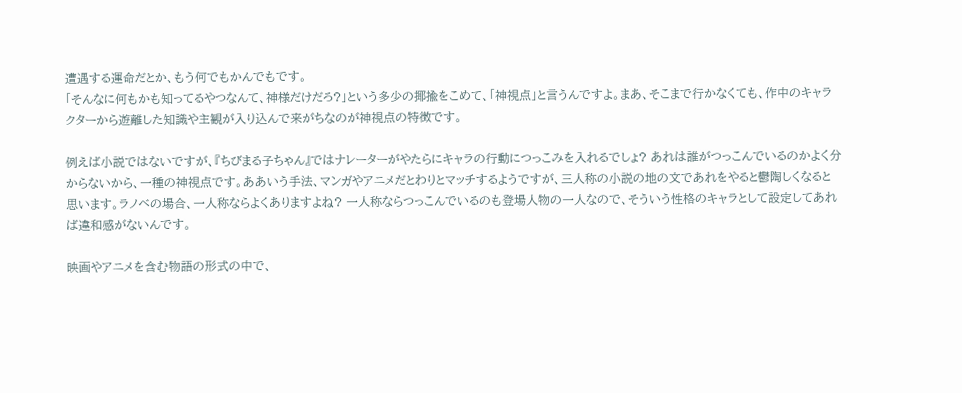遭遇する運命だとか、もう何でもかんでもです。
「そんなに何もかも知ってるやつなんて、神様だけだろ?」という多少の揶揄をこめて、「神視点」と言うんですよ。まあ、そこまで行かなくても、作中のキャラクターから遊離した知識や主観が入り込んで来がちなのが神視点の特徴です。

例えば小説ではないですが、『ちびまる子ちゃん』ではナレーターがやたらにキャラの行動につっこみを入れるでしょ? あれは誰がつっこんでいるのかよく分からないから、一種の神視点です。ああいう手法、マンガやアニメだとわりとマッチするようですが、三人称の小説の地の文であれをやると鬱陶しくなると思います。ラノベの場合、一人称ならよくありますよね? 一人称ならつっこんでいるのも登場人物の一人なので、そういう性格のキャラとして設定してあれば違和感がないんです。

映画やアニメを含む物語の形式の中で、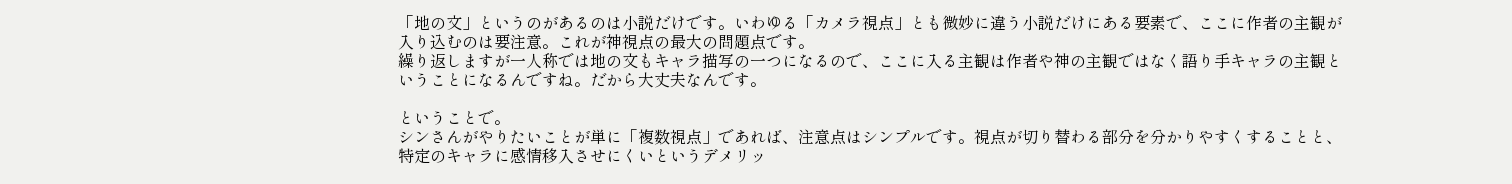「地の文」というのがあるのは小説だけです。いわゆる「カメラ視点」とも微妙に違う小説だけにある要素で、ここに作者の主観が入り込むのは要注意。これが神視点の最大の問題点です。
繰り返しますが一人称では地の文もキャラ描写の一つになるので、ここに入る主観は作者や神の主観ではなく語り手キャラの主観ということになるんですね。だから大丈夫なんです。

ということで。
シンさんがやりたいことが単に「複数視点」であれば、注意点はシンプルです。視点が切り替わる部分を分かりやすくすることと、特定のキャラに感情移入させにくいというデメリッ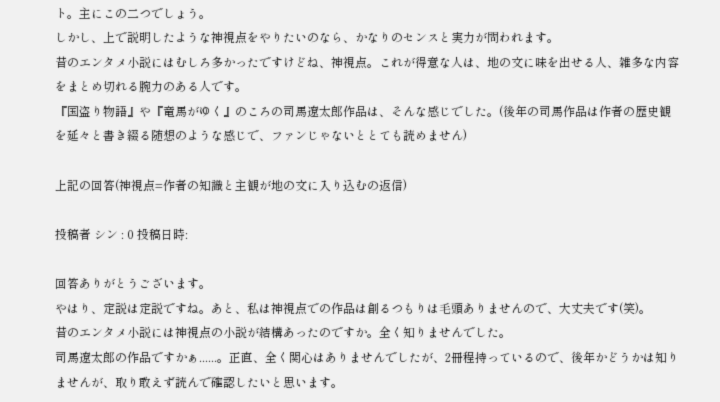ト。主にこの二つでしょう。
しかし、上で説明したような神視点をやりたいのなら、かなりのセンスと実力が問われます。
昔のエンタメ小説にはむしろ多かったですけどね、神視点。これが得意な人は、地の文に味を出せる人、雑多な内容をまとめ切れる腕力のある人です。
『国盗り物語』や『竜馬がゆく』のころの司馬遼太郎作品は、そんな感じでした。(後年の司馬作品は作者の歴史観を延々と書き綴る随想のような感じで、ファンじゃないととても読めません)

上記の回答(神視点=作者の知識と主観が地の文に入り込むの返信)

投稿者 シン : 0 投稿日時:

回答ありがとうございます。
やはり、定説は定説ですね。あと、私は神視点での作品は創るつもりは毛頭ありませんので、大丈夫です(笑)。
昔のエンタメ小説には神視点の小説が結構あったのですか。全く知りませんでした。
司馬遼太郎の作品ですかぁ......。正直、全く関心はありませんでしたが、2冊程持っているので、後年かどうかは知りませんが、取り敢えず読んで確認したいと思います。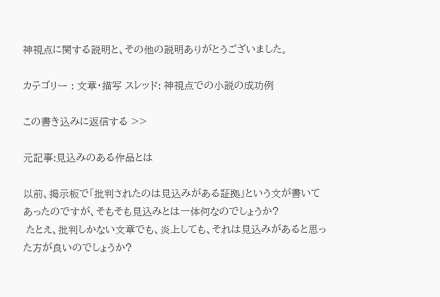神視点に関する説明と、その他の説明ありがとうございました。

カテゴリー : 文章・描写 スレッド: 神視点での小説の成功例

この書き込みに返信する >>

元記事:見込みのある作品とは

以前、掲示板で「批判されたのは見込みがある証拠」という文が書いてあったのですが、そもそも見込みとは一体何なのでしょうか?
 たとえ、批判しかない文章でも、炎上しても、それは見込みがあると思った方が良いのでしょうか?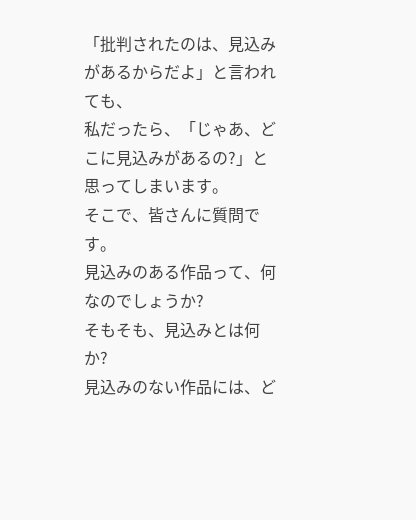「批判されたのは、見込みがあるからだよ」と言われても、
私だったら、「じゃあ、どこに見込みがあるの?」と思ってしまいます。
そこで、皆さんに質問です。
見込みのある作品って、何なのでしょうか?
そもそも、見込みとは何か?
見込みのない作品には、ど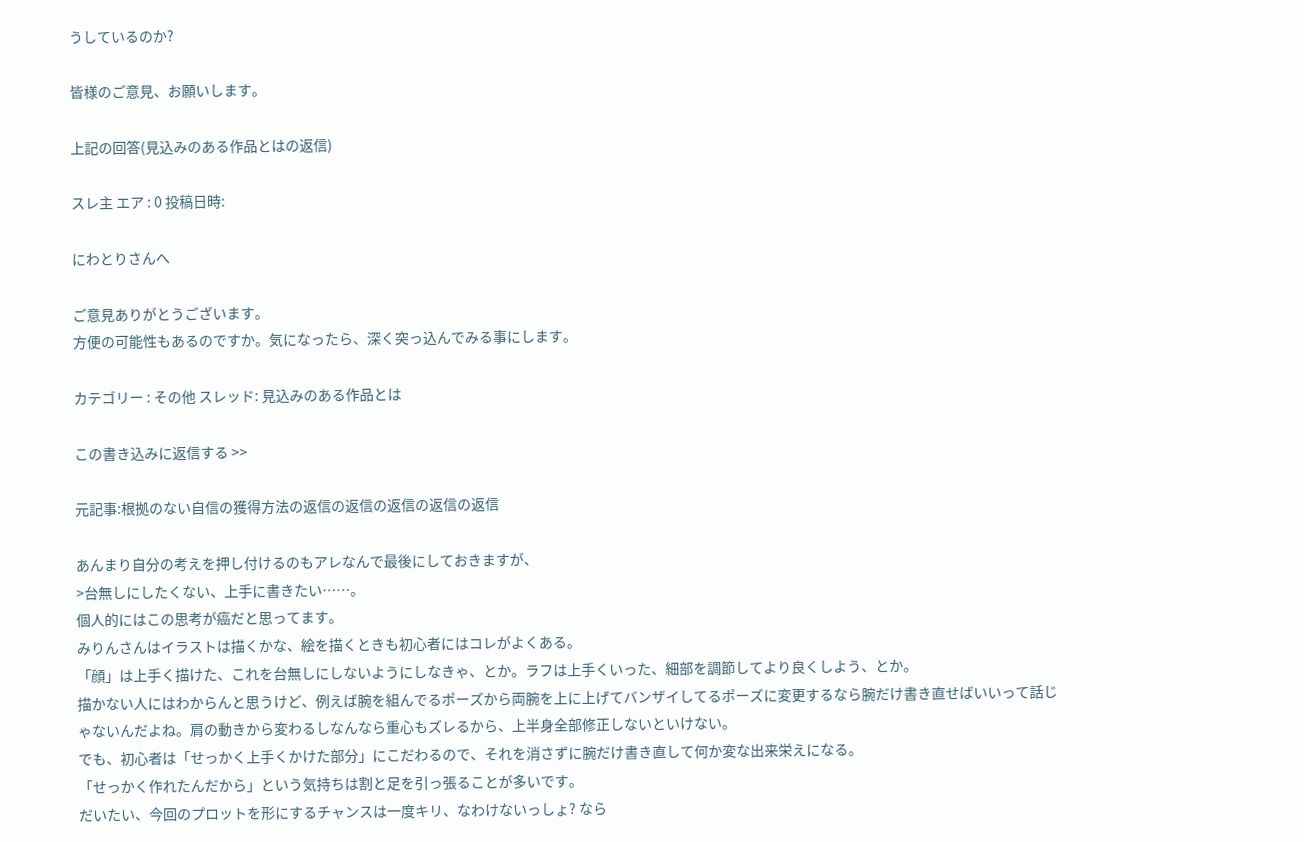うしているのか?

皆様のご意見、お願いします。

上記の回答(見込みのある作品とはの返信)

スレ主 エア : 0 投稿日時:

にわとりさんへ

ご意見ありがとうございます。
方便の可能性もあるのですか。気になったら、深く突っ込んでみる事にします。

カテゴリー : その他 スレッド: 見込みのある作品とは

この書き込みに返信する >>

元記事:根拠のない自信の獲得方法の返信の返信の返信の返信の返信

あんまり自分の考えを押し付けるのもアレなんで最後にしておきますが、
>台無しにしたくない、上手に書きたい……。
個人的にはこの思考が癌だと思ってます。
みりんさんはイラストは描くかな、絵を描くときも初心者にはコレがよくある。
「顔」は上手く描けた、これを台無しにしないようにしなきゃ、とか。ラフは上手くいった、細部を調節してより良くしよう、とか。
描かない人にはわからんと思うけど、例えば腕を組んでるポーズから両腕を上に上げてバンザイしてるポーズに変更するなら腕だけ書き直せばいいって話じゃないんだよね。肩の動きから変わるしなんなら重心もズレるから、上半身全部修正しないといけない。
でも、初心者は「せっかく上手くかけた部分」にこだわるので、それを消さずに腕だけ書き直して何か変な出来栄えになる。
「せっかく作れたんだから」という気持ちは割と足を引っ張ることが多いです。
だいたい、今回のプロットを形にするチャンスは一度キリ、なわけないっしょ? なら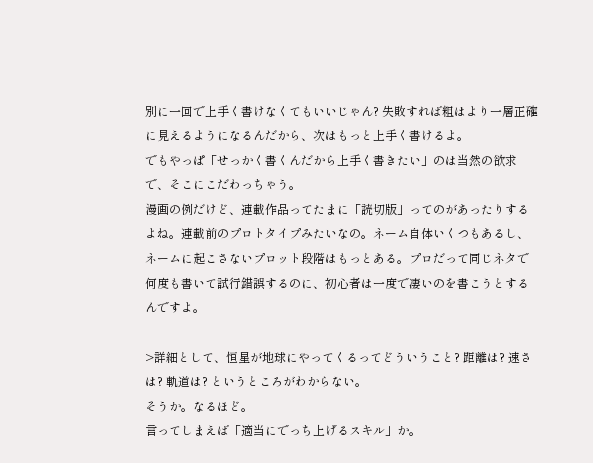別に一回で上手く書けなくてもいいじゃん? 失敗すれば粗はより一層正確に見えるようになるんだから、次はもっと上手く書けるよ。
でもやっぱ「せっかく書くんだから上手く書きたい」のは当然の欲求で、そこにこだわっちゃう。
漫画の例だけど、連載作品ってたまに「読切版」ってのがあったりするよね。連載前のプロトタイプみたいなの。ネーム自体いくつもあるし、ネームに起こさないプロット段階はもっとある。プロだって同じネタで何度も書いて試行錯誤するのに、初心者は一度で凄いのを書こうとするんですよ。

>詳細として、恒星が地球にやってくるってどういうこと? 距離は? 速さは? 軌道は? というところがわからない。
そうか。なるほど。
言ってしまえば「適当にでっち上げるスキル」か。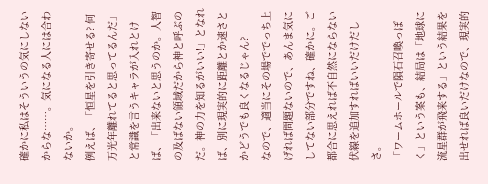確かに私はそういうの気にしないからな……。気になる人には合わないか。
例えば、「恒星を引き寄せる? 何万光年離れてると思ってるんだ」と常識を言うキャラが入れとけば、「出来ないと思うのか。人智の及ばない領域だから神と呼ぶのだ。神の力を知るがいい!」となれば、別に現実的に距離とか速さとかどうでも良くなるじゃん?
なので、適当にその場ででっち上げれば問題ないので、あんま気にしてない部分ですね、確かに。ご都合に思えれば不自然にならない伏線を追加すればいいだけだしさ。
「ワームホールで隕石召喚っぽく」という案も、結局は「地球に流星群が飛来する」という結果を出せれば良いだけなので、現実的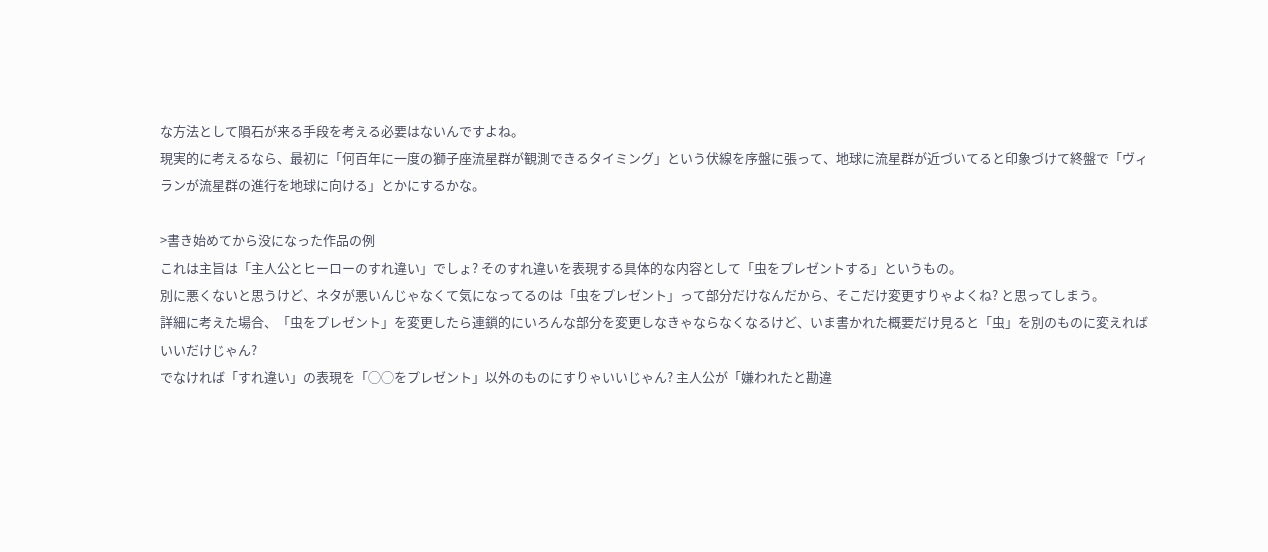な方法として隕石が来る手段を考える必要はないんですよね。
現実的に考えるなら、最初に「何百年に一度の獅子座流星群が観測できるタイミング」という伏線を序盤に張って、地球に流星群が近づいてると印象づけて終盤で「ヴィランが流星群の進行を地球に向ける」とかにするかな。

>書き始めてから没になった作品の例
これは主旨は「主人公とヒーローのすれ違い」でしょ? そのすれ違いを表現する具体的な内容として「虫をプレゼントする」というもの。
別に悪くないと思うけど、ネタが悪いんじゃなくて気になってるのは「虫をプレゼント」って部分だけなんだから、そこだけ変更すりゃよくね? と思ってしまう。
詳細に考えた場合、「虫をプレゼント」を変更したら連鎖的にいろんな部分を変更しなきゃならなくなるけど、いま書かれた概要だけ見ると「虫」を別のものに変えればいいだけじゃん?
でなければ「すれ違い」の表現を「◯◯をプレゼント」以外のものにすりゃいいじゃん? 主人公が「嫌われたと勘違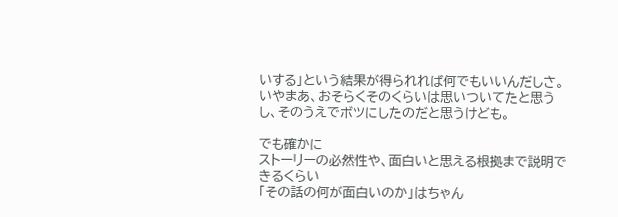いする」という結果が得られれば何でもいいんだしさ。
いやまあ、おそらくそのくらいは思いついてたと思うし、そのうえでボツにしたのだと思うけども。

でも確かに
ストーリーの必然性や、面白いと思える根拠まで説明できるくらい
「その話の何が面白いのか」はちゃん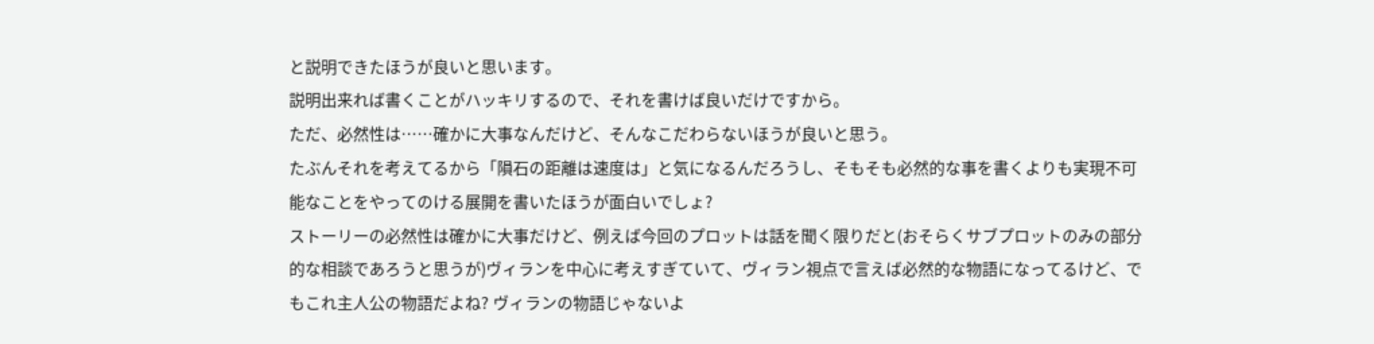と説明できたほうが良いと思います。
説明出来れば書くことがハッキリするので、それを書けば良いだけですから。
ただ、必然性は……確かに大事なんだけど、そんなこだわらないほうが良いと思う。
たぶんそれを考えてるから「隕石の距離は速度は」と気になるんだろうし、そもそも必然的な事を書くよりも実現不可能なことをやってのける展開を書いたほうが面白いでしょ?
ストーリーの必然性は確かに大事だけど、例えば今回のプロットは話を聞く限りだと(おそらくサブプロットのみの部分的な相談であろうと思うが)ヴィランを中心に考えすぎていて、ヴィラン視点で言えば必然的な物語になってるけど、でもこれ主人公の物語だよね? ヴィランの物語じゃないよ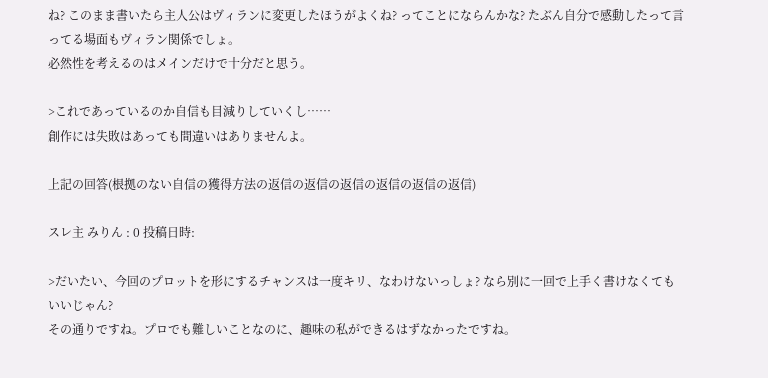ね? このまま書いたら主人公はヴィランに変更したほうがよくね? ってことにならんかな? たぶん自分で感動したって言ってる場面もヴィラン関係でしょ。
必然性を考えるのはメインだけで十分だと思う。

>これであっているのか自信も目減りしていくし……
創作には失敗はあっても間違いはありませんよ。

上記の回答(根拠のない自信の獲得方法の返信の返信の返信の返信の返信の返信)

スレ主 みりん : 0 投稿日時:

>だいたい、今回のプロットを形にするチャンスは一度キリ、なわけないっしょ? なら別に一回で上手く書けなくてもいいじゃん?
その通りですね。プロでも難しいことなのに、趣味の私ができるはずなかったですね。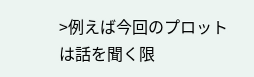>例えば今回のプロットは話を聞く限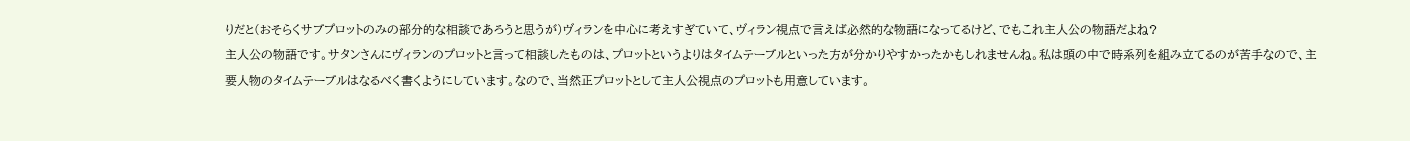りだと(おそらくサブプロットのみの部分的な相談であろうと思うが)ヴィランを中心に考えすぎていて、ヴィラン視点で言えば必然的な物語になってるけど、でもこれ主人公の物語だよね?
主人公の物語です。サタンさんにヴィランのプロットと言って相談したものは、プロットというよりはタイムテーブルといった方が分かりやすかったかもしれませんね。私は頭の中で時系列を組み立てるのが苦手なので、主要人物のタイムテーブルはなるべく書くようにしています。なので、当然正プロットとして主人公視点のプロットも用意しています。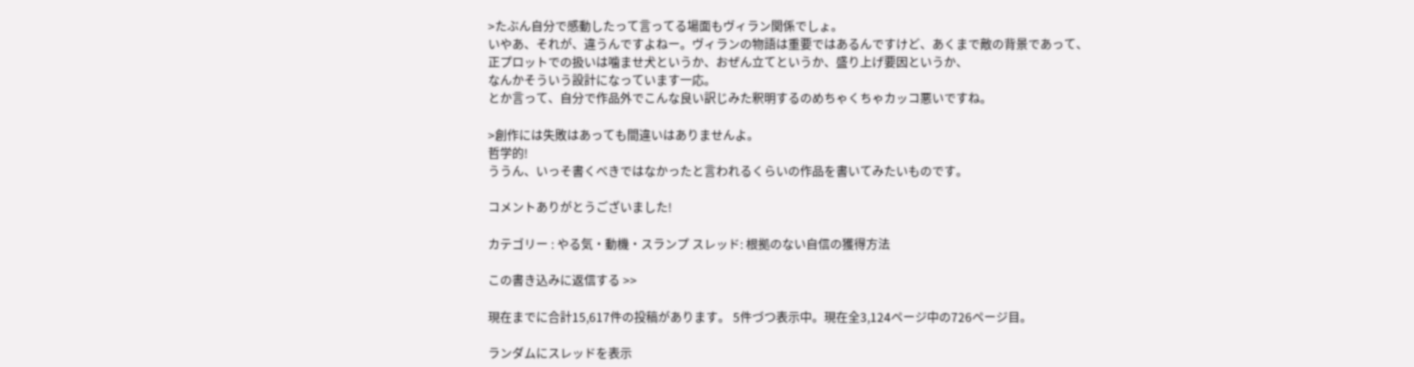>たぶん自分で感動したって言ってる場面もヴィラン関係でしょ。
いやあ、それが、違うんですよねー。ヴィランの物語は重要ではあるんですけど、あくまで敵の背景であって、
正プロットでの扱いは噛ませ犬というか、おぜん立てというか、盛り上げ要因というか、
なんかそういう設計になっています一応。
とか言って、自分で作品外でこんな良い訳じみた釈明するのめちゃくちゃカッコ悪いですね。

>創作には失敗はあっても間違いはありませんよ。
哲学的!
ううん、いっそ書くべきではなかったと言われるくらいの作品を書いてみたいものです。

コメントありがとうございました!

カテゴリー : やる気・動機・スランプ スレッド: 根拠のない自信の獲得方法

この書き込みに返信する >>

現在までに合計15,617件の投稿があります。 5件づつ表示中。現在全3,124ページ中の726ページ目。

ランダムにスレッドを表示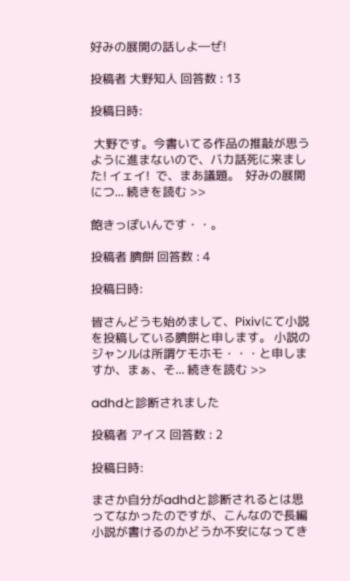好みの展開の話しよ―ぜ!

投稿者 大野知人 回答数 : 13

投稿日時:

 大野です。今書いてる作品の推敲が思うように進まないので、バカ話死に来ました! イェイ!  で、まあ議題。  好みの展開につ... 続きを読む >>

飽きっぽいんです・・。

投稿者 臍餅 回答数 : 4

投稿日時:

皆さんどうも始めまして、Pixivにて小説を投稿している臍餅と申します。 小説のジャンルは所謂ケモホモ・・・と申しますか、まぁ、そ... 続きを読む >>

adhdと診断されました

投稿者 アイス 回答数 : 2

投稿日時:

まさか自分がadhdと診断されるとは思ってなかったのですが、こんなので長編小説が書けるのかどうか不安になってき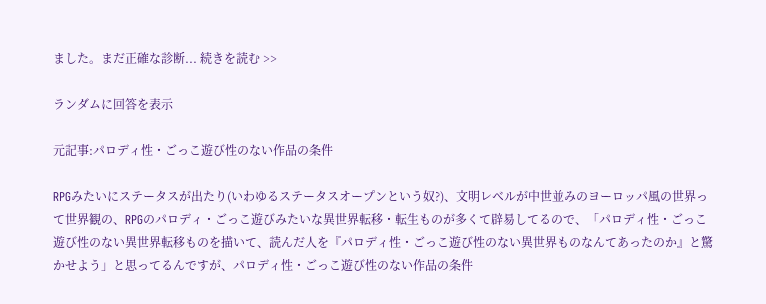ました。まだ正確な診断... 続きを読む >>

ランダムに回答を表示

元記事:パロディ性・ごっこ遊び性のない作品の条件

RPGみたいにステータスが出たり(いわゆるステータスオープンという奴?)、文明レベルが中世並みのヨーロッパ風の世界って世界観の、RPGのパロディ・ごっこ遊びみたいな異世界転移・転生ものが多くて辟易してるので、「パロディ性・ごっこ遊び性のない異世界転移ものを描いて、読んだ人を『パロディ性・ごっこ遊び性のない異世界ものなんてあったのか』と驚かせよう」と思ってるんですが、パロディ性・ごっこ遊び性のない作品の条件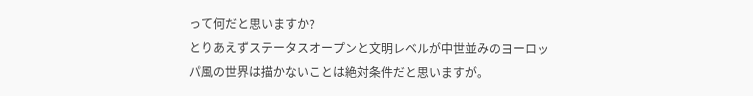って何だと思いますか?
とりあえずステータスオープンと文明レベルが中世並みのヨーロッパ風の世界は描かないことは絶対条件だと思いますが。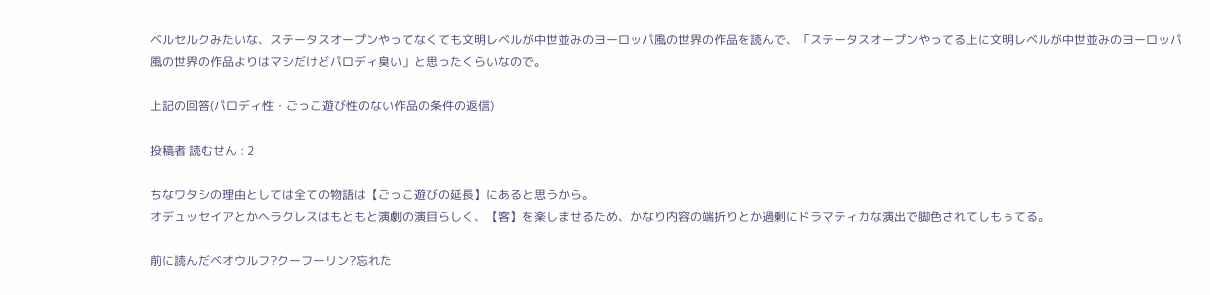ベルセルクみたいな、ステータスオープンやってなくても文明レベルが中世並みのヨーロッパ風の世界の作品を読んで、「ステータスオープンやってる上に文明レベルが中世並みのヨーロッパ風の世界の作品よりはマシだけどパロディ臭い」と思ったくらいなので。

上記の回答(パロディ性・ごっこ遊び性のない作品の条件の返信)

投稿者 読むせん : 2

ちなワタシの理由としては全ての物語は【ごっこ遊びの延長】にあると思うから。
オデュッセイアとかヘラクレスはもともと演劇の演目らしく、【客】を楽しませるため、かなり内容の端折りとか過剰にドラマティカな演出で脚色されてしもぅてる。

前に読んだベオウルフ?クーフーリン?忘れた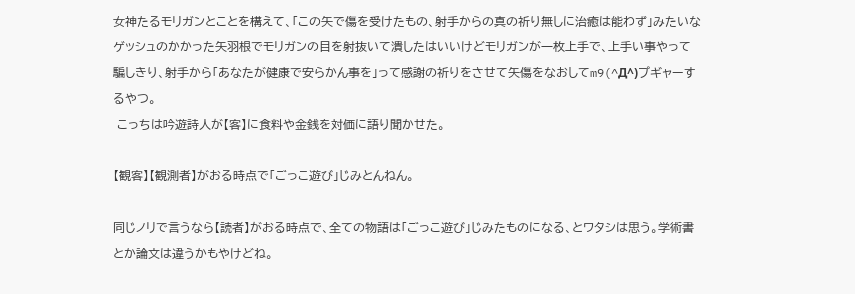女神たるモリガンとことを構えて、「この矢で傷を受けたもの、射手からの真の祈り無しに治癒は能わず」みたいなゲッシュのかかった矢羽根でモリガンの目を射抜いて潰したはいいけどモリガンが一枚上手で、上手い事やって騙しきり、射手から「あなたが健康で安らかん事を」って感謝の祈りをさせて矢傷をなおしてm9(^Д^)プギャーするやつ。
 こっちは吟遊詩人が【客】に食料や金銭を対価に語り聞かせた。

【観客】【観測者】がおる時点で「ごっこ遊び」じみとんねん。

同じノリで言うなら【読者】がおる時点で、全ての物語は「ごっこ遊び」じみたものになる、とワタシは思う。学術書とか論文は違うかもやけどね。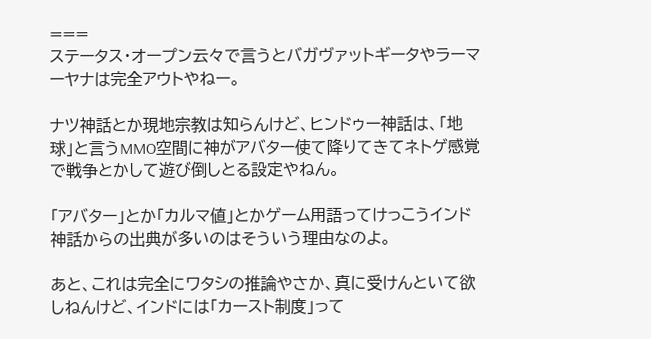===
ステータス・オープン云々で言うとバガヴァットギータやラーマーヤナは完全アウトやねー。

ナツ神話とか現地宗教は知らんけど、ヒンドゥー神話は、「地球」と言うMMO空間に神がアバター使て降りてきてネトゲ感覚で戦争とかして遊び倒しとる設定やねん。

「アバター」とか「カルマ値」とかゲーム用語ってけっこうインド神話からの出典が多いのはそういう理由なのよ。

あと、これは完全にワタシの推論やさか、真に受けんといて欲しねんけど、インドには「カースト制度」って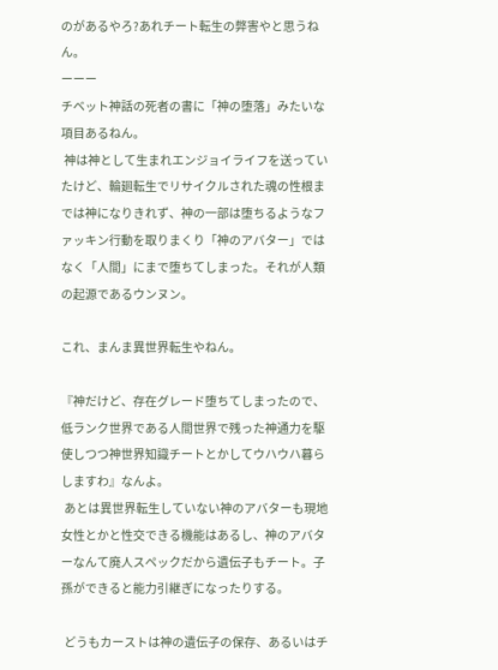のがあるやろ?あれチート転生の弊害やと思うねん。
ーーー
チベット神話の死者の書に「神の堕落」みたいな項目あるねん。
 神は神として生まれエンジョイライフを送っていたけど、輪廻転生でリサイクルされた魂の性根までは神になりきれず、神の一部は堕ちるようなファッキン行動を取りまくり「神のアバター」ではなく「人間」にまで堕ちてしまった。それが人類の起源であるウンヌン。

これ、まんま異世界転生やねん。

『神だけど、存在グレード堕ちてしまったので、低ランク世界である人間世界で残った神通力を駆使しつつ神世界知識チートとかしてウハウハ暮らしますわ』なんよ。
 あとは異世界転生していない神のアバターも現地女性とかと性交できる機能はあるし、神のアバターなんて廃人スペックだから遺伝子もチート。子孫ができると能力引継ぎになったりする。

 どうもカーストは神の遺伝子の保存、あるいはチ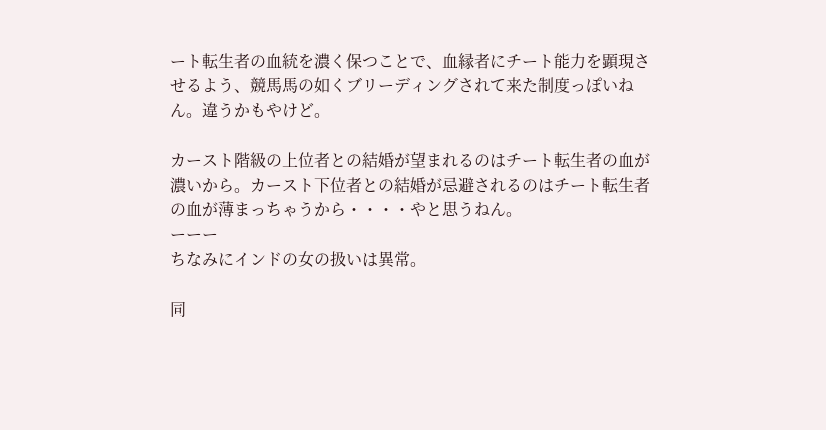ート転生者の血統を濃く保つことで、血縁者にチート能力を顕現させるよう、競馬馬の如くブリーディングされて来た制度っぽいねん。違うかもやけど。

カースト階級の上位者との結婚が望まれるのはチート転生者の血が濃いから。カースト下位者との結婚が忌避されるのはチート転生者の血が薄まっちゃうから・・・・やと思うねん。
ーーー
ちなみにインドの女の扱いは異常。

同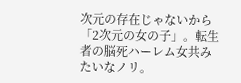次元の存在じゃないから「2次元の女の子」。転生者の脳死ハーレム女共みたいなノリ。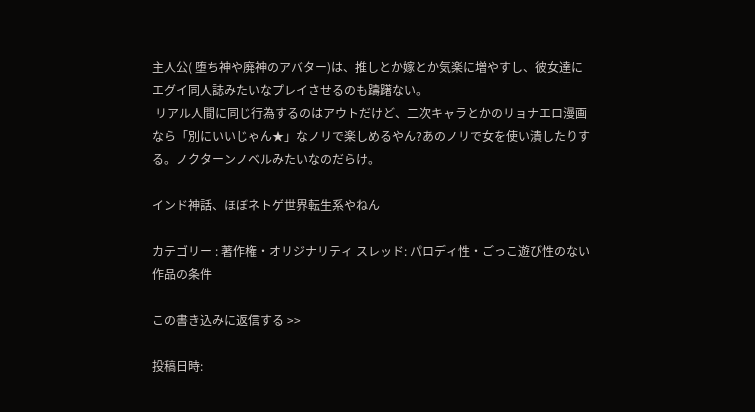主人公( 堕ち神や廃神のアバター)は、推しとか嫁とか気楽に増やすし、彼女達にエグイ同人誌みたいなプレイさせるのも躊躇ない。
 リアル人間に同じ行為するのはアウトだけど、二次キャラとかのリョナエロ漫画なら「別にいいじゃん★」なノリで楽しめるやん?あのノリで女を使い潰したりする。ノクターンノベルみたいなのだらけ。

インド神話、ほぼネトゲ世界転生系やねん

カテゴリー : 著作権・オリジナリティ スレッド: パロディ性・ごっこ遊び性のない作品の条件

この書き込みに返信する >>

投稿日時: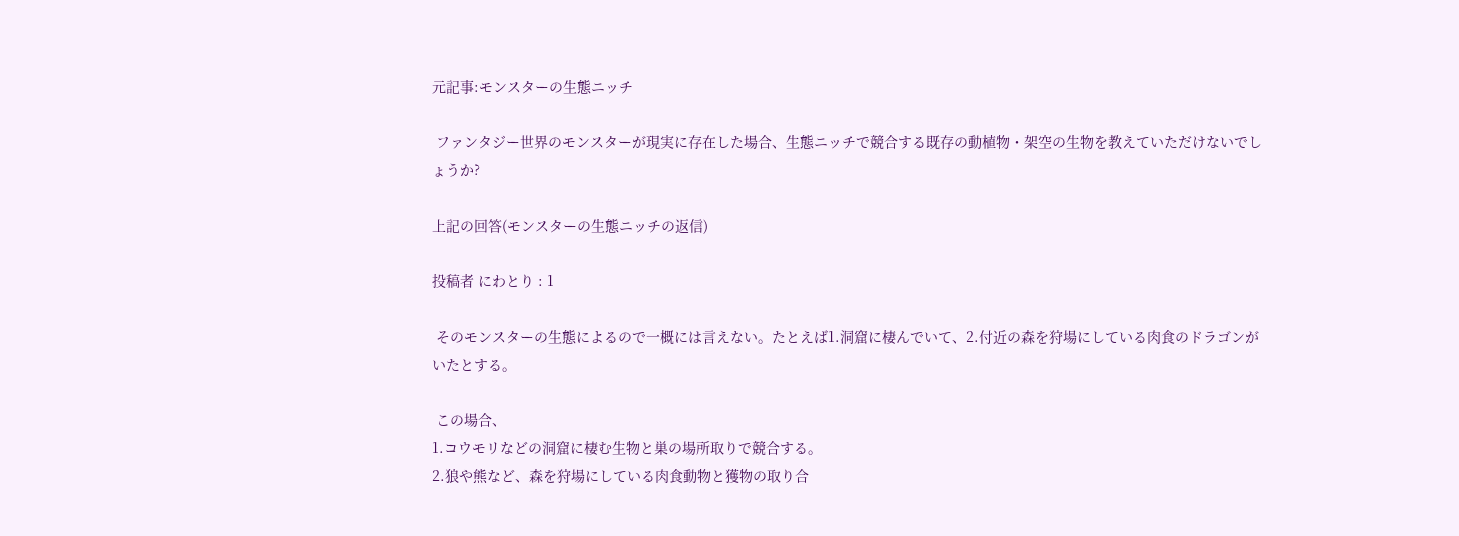元記事:モンスターの生態ニッチ

 ファンタジー世界のモンスターが現実に存在した場合、生態ニッチで競合する既存の動植物・架空の生物を教えていただけないでしょうか?

上記の回答(モンスターの生態ニッチの返信)

投稿者 にわとり : 1

 そのモンスターの生態によるので一概には言えない。たとえば1.洞窟に棲んでいて、2.付近の森を狩場にしている肉食のドラゴンがいたとする。

 この場合、
1.コウモリなどの洞窟に棲む生物と巣の場所取りで競合する。
2.狼や熊など、森を狩場にしている肉食動物と獲物の取り合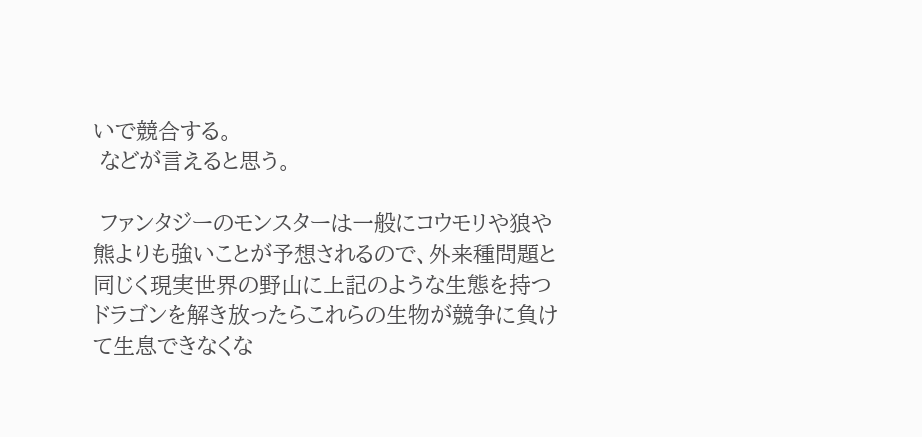いで競合する。
 などが言えると思う。

 ファンタジーのモンスターは一般にコウモリや狼や熊よりも強いことが予想されるので、外来種問題と同じく現実世界の野山に上記のような生態を持つドラゴンを解き放ったらこれらの生物が競争に負けて生息できなくな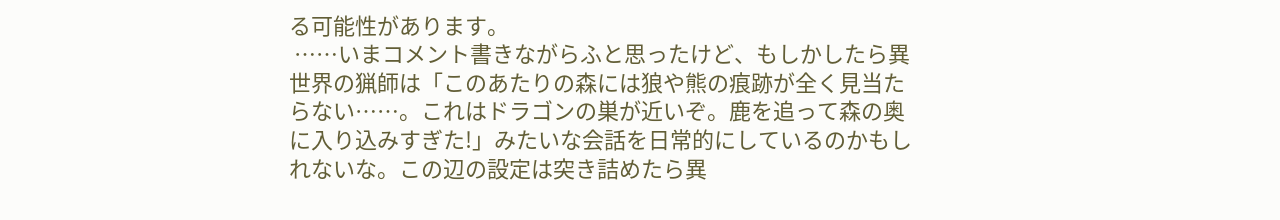る可能性があります。
 ……いまコメント書きながらふと思ったけど、もしかしたら異世界の猟師は「このあたりの森には狼や熊の痕跡が全く見当たらない……。これはドラゴンの巣が近いぞ。鹿を追って森の奥に入り込みすぎた!」みたいな会話を日常的にしているのかもしれないな。この辺の設定は突き詰めたら異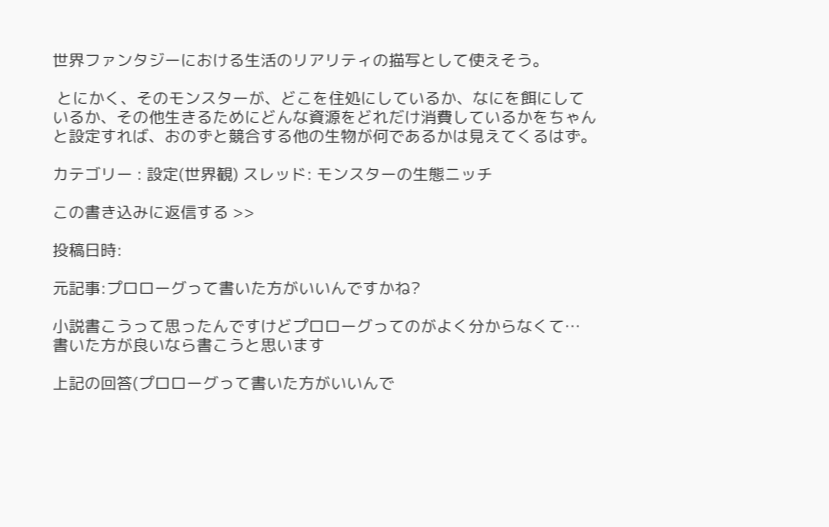世界ファンタジーにおける生活のリアリティの描写として使えそう。

 とにかく、そのモンスターが、どこを住処にしているか、なにを餌にしているか、その他生きるためにどんな資源をどれだけ消費しているかをちゃんと設定すれば、おのずと競合する他の生物が何であるかは見えてくるはず。

カテゴリー : 設定(世界観) スレッド: モンスターの生態ニッチ

この書き込みに返信する >>

投稿日時:

元記事:プロローグって書いた方がいいんですかね?

小説書こうって思ったんですけどプロローグってのがよく分からなくて…
書いた方が良いなら書こうと思います

上記の回答(プロローグって書いた方がいいんで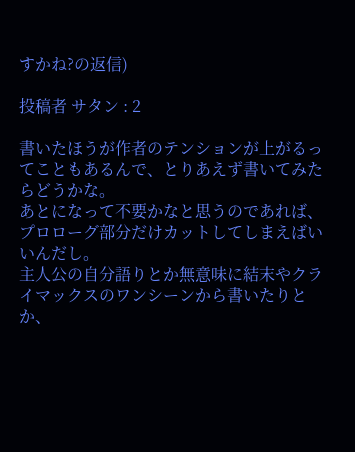すかね?の返信)

投稿者 サタン : 2

書いたほうが作者のテンションが上がるってこともあるんで、とりあえず書いてみたらどうかな。
あとになって不要かなと思うのであれば、プロローグ部分だけカットしてしまえばいいんだし。
主人公の自分語りとか無意味に結末やクライマックスのワンシーンから書いたりとか、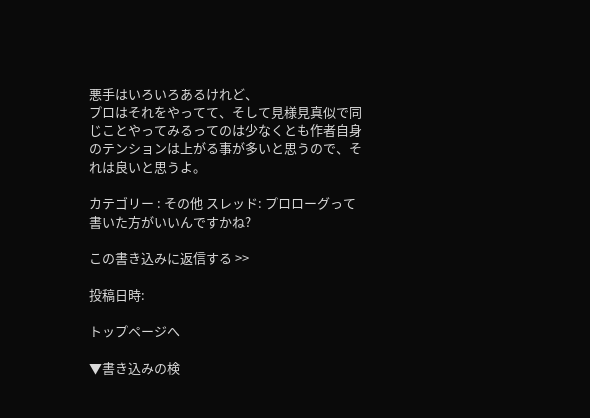悪手はいろいろあるけれど、
プロはそれをやってて、そして見様見真似で同じことやってみるってのは少なくとも作者自身のテンションは上がる事が多いと思うので、それは良いと思うよ。

カテゴリー : その他 スレッド: プロローグって書いた方がいいんですかね?

この書き込みに返信する >>

投稿日時:

トップページへ

▼書き込みの検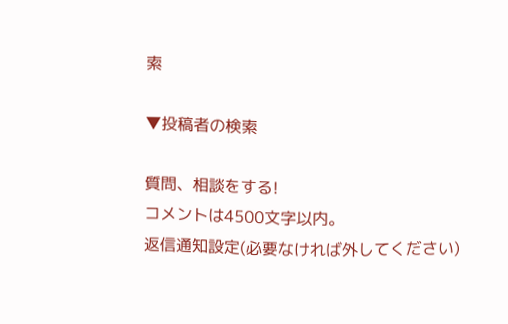索

▼投稿者の検索

質問、相談をする!
コメントは4500文字以内。
返信通知設定(必要なければ外してください)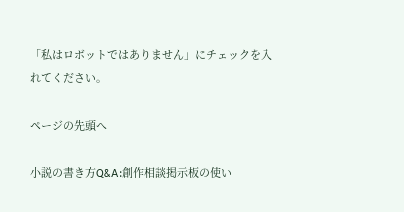「私はロボットではありません」にチェックを入れてください。

ページの先頭へ

小説の書き方Q&A:創作相談掲示板の使い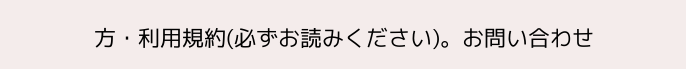方・利用規約(必ずお読みください)。お問い合わせ